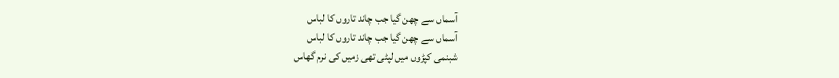آسماں سے چھن گیا جب چاند تاروں کا لباس
آسماں سے چھن گیا جب چاند تاروں کا لباس
شبنمی کپڑوں میں لپٹی تھی زمیں کی نرم گھاس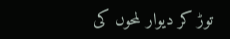توڑ کر دیوار لمحوں کی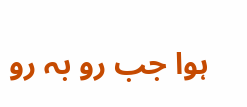ہوا جب رو بہ رو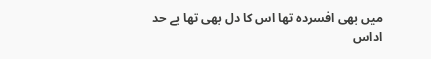میں بھی افسردہ تھا اس کا دل بھی تھا بے حد اداس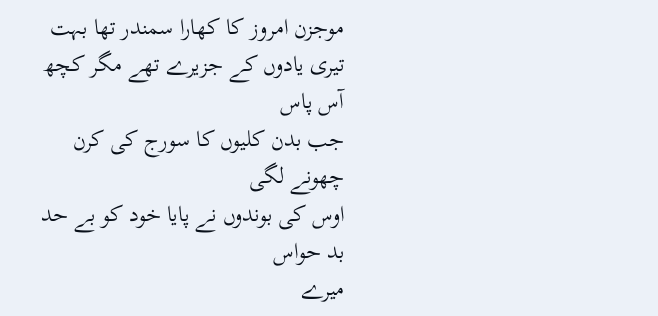موجزن امروز کا کھارا سمندر تھا بہت
تیری یادوں کے جزیرے تھے مگر کچھ آس پاس
جب بدن کلیوں کا سورج کی کرن چھونے لگی
اوس کی بوندوں نے پایا خود کو بے حد بد حواس
میرے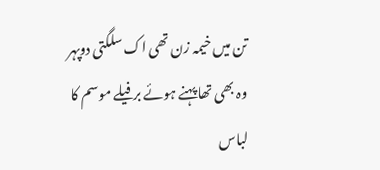تن میں خیمہ زن تھی اک سلگتی دوپہر
وہ بھی تھا پہنے ہوئے برفیلے موسم کا لباس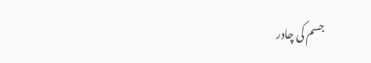جسم کی چادر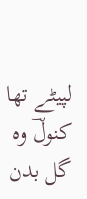لپیٹے تھا کنولؔ وہ گل بدن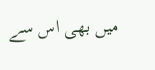میں بھی اس سے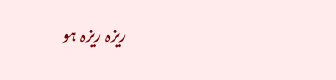ریزہ ریزہ ہو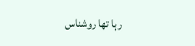رہا تھا روشناس